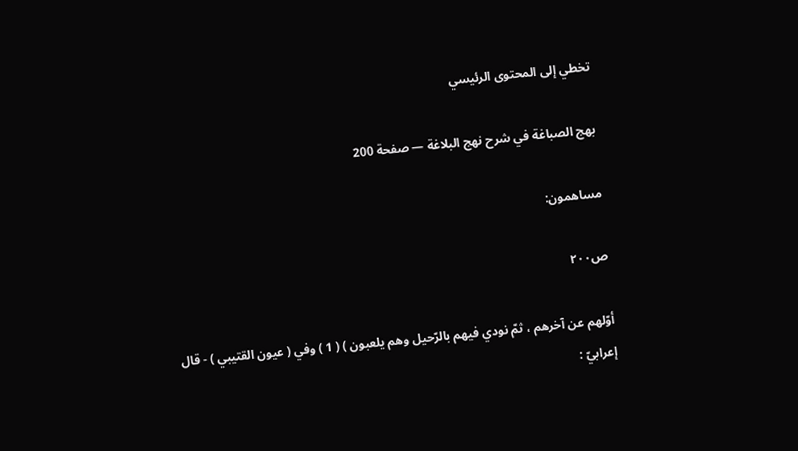تخطي إلى المحتوى الرئيسي

بهج الصباغة في شرح نهج البلاغة — صفحة 200

مساهمون:

ص٢٠٠

أوّلهم عن آخرهم ، ثمّ نودي فيهم بالرّحيل وهم يلعبون ) ( 1 ) وفي ( عيون القتيبي ) - قال إعرابيّ :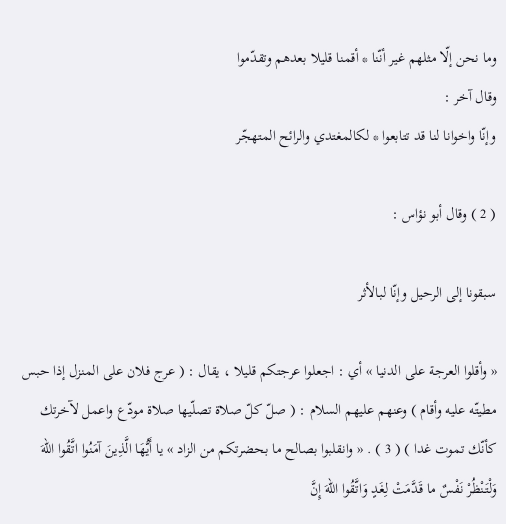وما نحن إلّا مثلهم غير أنّنا * أقمنا قليلا بعدهم وتقدّموا
وقال آخر :
وإنّا واخوانا لنا قد تتابعوا * لكالمغتدي والرائح المتهجّر

( 2 ) وقال أبو نؤاس :

سبقونا إلى الرحيل وإنّا لبالأثر

« وأقلوا العرجة على الدنيا » أي : اجعلوا عرجتكم قليلا ، يقال : ( عرج فلان على المنزل إذا حبس مطيتّه عليه وأقام ) وعنهم عليهم السلام : ( صلّ كلّ صلاة تصلّيها صلاة مودّع واعمل لآخرتك كأنّك تموت غدا ) ( 3 ) . « وانقلبوا بصالح ما بحضرتكم من الزاد » يا أَيُّهَا الَّذِينَ آمَنُوا اتَّقُوا اللّهَ وَلْتَنْظُرْ نَفْسٌ ما قَدَّمَتْ لِغَدٍ وَاتَّقُوا اللّهَ إِنَّ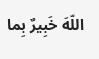اللّهَ خَبِيرٌ بِما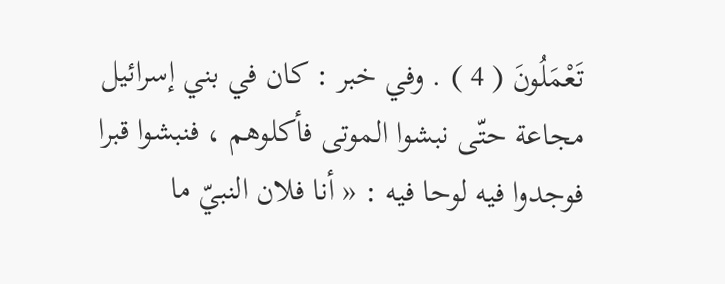تَعْمَلُونَ ( 4 ) . وفي خبر : كان في بني إسرائيل مجاعة حتّى نبشوا الموتى فأكلوهم ، فنبشوا قبرا فوجدوا فيه لوحا فيه : « أنا فلان النبيّ ما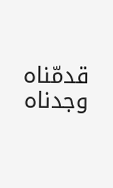قدمّناه وجدناه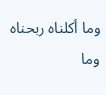وما أكلناه ربحناه وما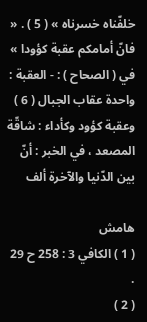خلفّناه خسرناه » ( 5 ) . « فانّ أمامكم عقبة كؤودا » في ( الصحاح ) : - العقبة : واحدة عقاب الجبال ( 6 ) وعقبة كؤود وكأداء : شاقّة المصعد ، في الخبر : أنّ بين الدّنيا والآخرة ألف

هامش
( 1 ) الكافي 3 : 258 ح 29 .
( 2 )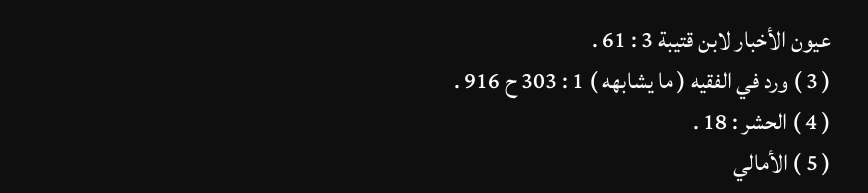عيون الأخبار لابن قتيبة 3 : 61 .
( 3 ) ورد في الفقيه ( ما يشابهه ) 1 : 303 ح 916 .
( 4 ) الحشر : 18 .
( 5 ) الأمالي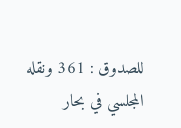للصدوق : 361 ونقله المجلسي في بحار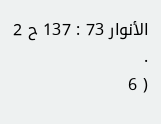الأنوار 73 : 137 ح 2 .
( 6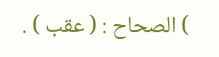) الصحاح : ( عقب ) .